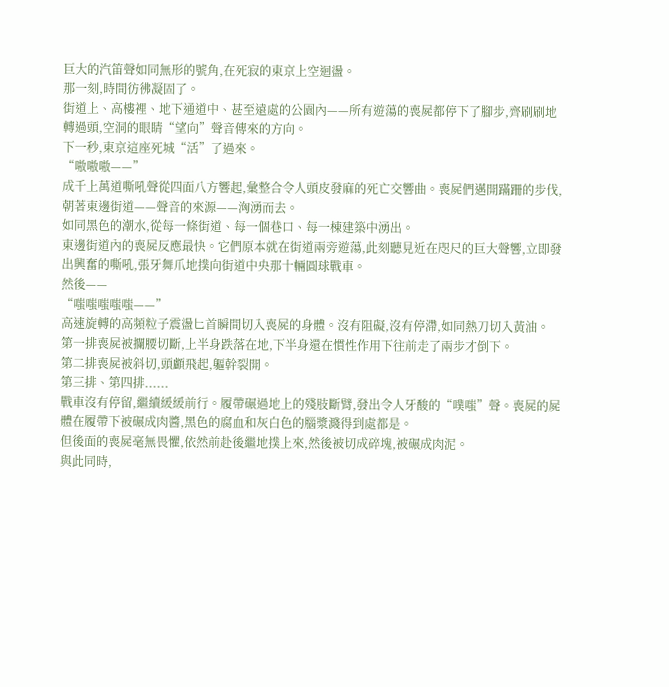巨大的汽笛聲如同無形的號角,在死寂的東京上空迴盪。
那一刻,時間彷彿凝固了。
街道上、高樓裡、地下通道中、甚至遠處的公園內——所有遊蕩的喪屍都停下了腳步,齊刷刷地轉過頭,空洞的眼睛“望向”聲音傳來的方向。
下一秒,東京這座死城“活”了過來。
“嗷嗷嗷——”
成千上萬道嘶吼聲從四面八方響起,彙整合令人頭皮發麻的死亡交響曲。喪屍們邁開蹣跚的步伐,朝著東邊街道——聲音的來源——洶湧而去。
如同黑色的潮水,從每一條街道、每一個巷口、每一棟建築中湧出。
東邊街道內的喪屍反應最快。它們原本就在街道兩旁遊蕩,此刻聽見近在咫尺的巨大聲響,立即發出興奮的嘶吼,張牙舞爪地撲向街道中央那十輛圓球戰車。
然後——
“嗤嗤嗤嗤嗤——”
高速旋轉的高頻粒子震盪匕首瞬間切入喪屍的身體。沒有阻礙,沒有停滯,如同熱刀切入黃油。
第一排喪屍被攔腰切斷,上半身跌落在地,下半身還在慣性作用下往前走了兩步才倒下。
第二排喪屍被斜切,頭顱飛起,軀幹裂開。
第三排、第四排......
戰車沒有停留,繼續緩緩前行。履帶碾過地上的殘肢斷臂,發出令人牙酸的“噗嗤”聲。喪屍的屍體在履帶下被碾成肉醬,黑色的腐血和灰白色的腦漿濺得到處都是。
但後面的喪屍毫無畏懼,依然前赴後繼地撲上來,然後被切成碎塊,被碾成肉泥。
與此同時,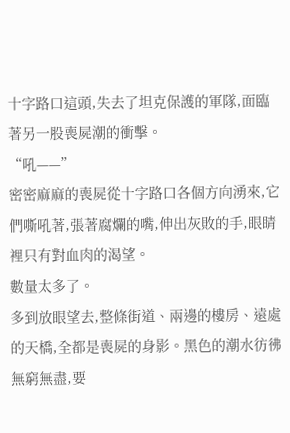十字路口這頭,失去了坦克保護的軍隊,面臨著另一股喪屍潮的衝擊。
“吼——”
密密麻麻的喪屍從十字路口各個方向湧來,它們嘶吼著,張著腐爛的嘴,伸出灰敗的手,眼睛裡只有對血肉的渴望。
數量太多了。
多到放眼望去,整條街道、兩邊的樓房、遠處的天橋,全都是喪屍的身影。黑色的潮水彷彿無窮無盡,要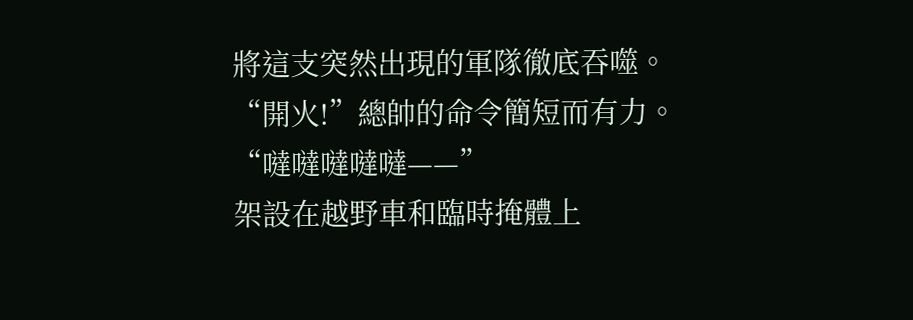將這支突然出現的軍隊徹底吞噬。
“開火!”總帥的命令簡短而有力。
“噠噠噠噠噠——”
架設在越野車和臨時掩體上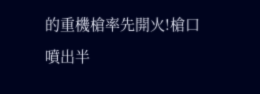的重機槍率先開火!槍口噴出半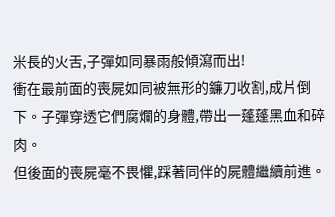米長的火舌,子彈如同暴雨般傾瀉而出!
衝在最前面的喪屍如同被無形的鐮刀收割,成片倒下。子彈穿透它們腐爛的身體,帶出一蓬蓬黑血和碎肉。
但後面的喪屍毫不畏懼,踩著同伴的屍體繼續前進。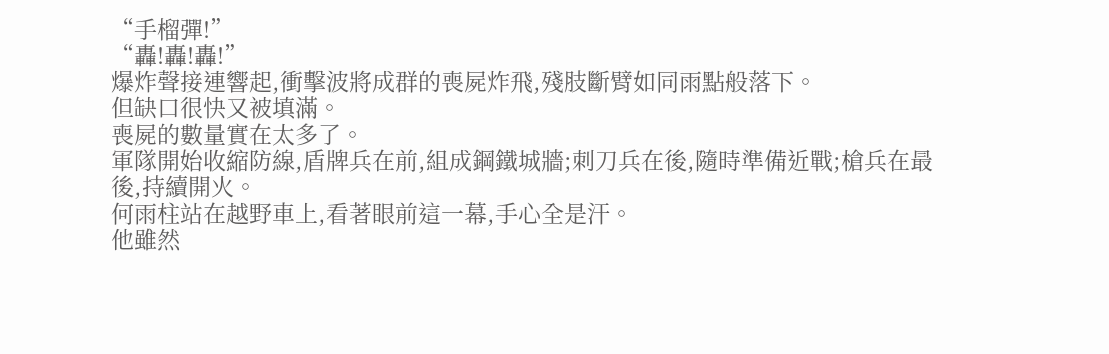“手榴彈!”
“轟!轟!轟!”
爆炸聲接連響起,衝擊波將成群的喪屍炸飛,殘肢斷臂如同雨點般落下。
但缺口很快又被填滿。
喪屍的數量實在太多了。
軍隊開始收縮防線,盾牌兵在前,組成鋼鐵城牆;刺刀兵在後,隨時準備近戰;槍兵在最後,持續開火。
何雨柱站在越野車上,看著眼前這一幕,手心全是汗。
他雖然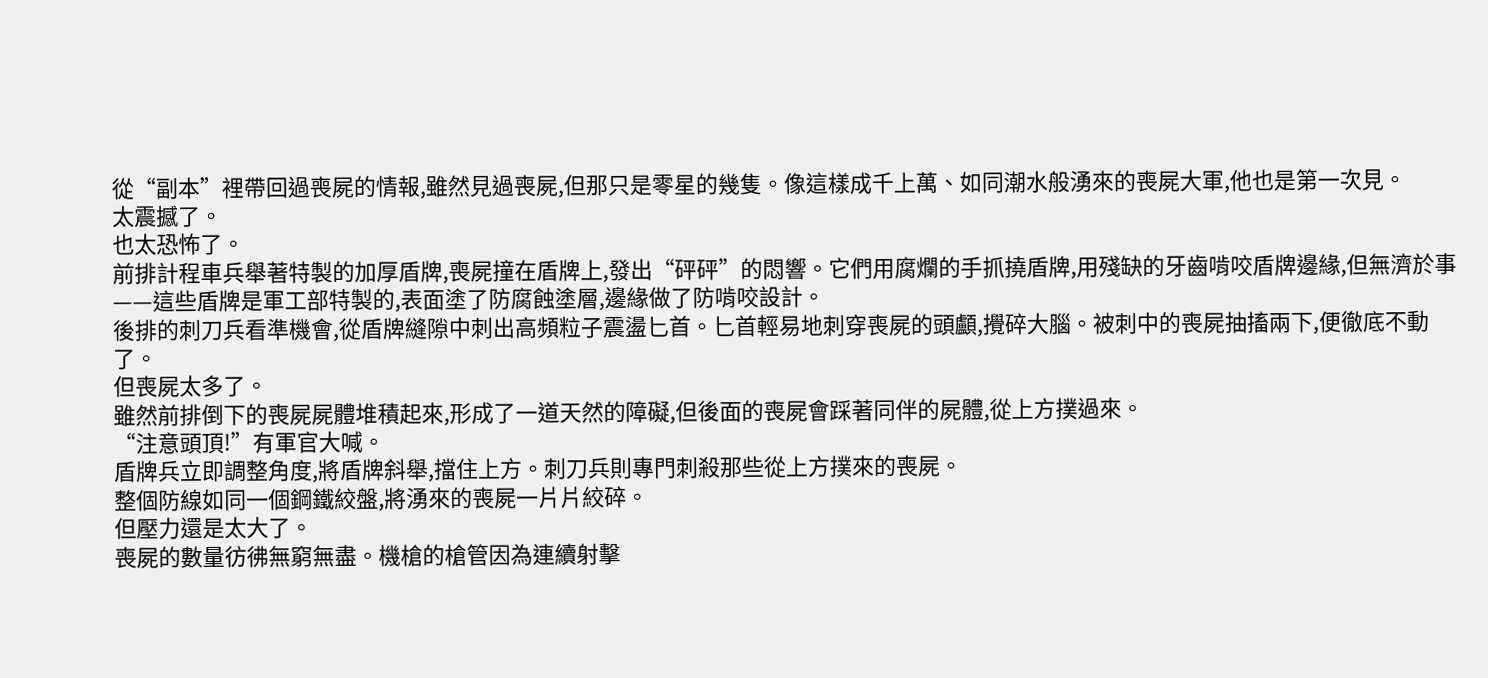從“副本”裡帶回過喪屍的情報,雖然見過喪屍,但那只是零星的幾隻。像這樣成千上萬、如同潮水般湧來的喪屍大軍,他也是第一次見。
太震撼了。
也太恐怖了。
前排計程車兵舉著特製的加厚盾牌,喪屍撞在盾牌上,發出“砰砰”的悶響。它們用腐爛的手抓撓盾牌,用殘缺的牙齒啃咬盾牌邊緣,但無濟於事——這些盾牌是軍工部特製的,表面塗了防腐蝕塗層,邊緣做了防啃咬設計。
後排的刺刀兵看準機會,從盾牌縫隙中刺出高頻粒子震盪匕首。匕首輕易地刺穿喪屍的頭顱,攪碎大腦。被刺中的喪屍抽搐兩下,便徹底不動了。
但喪屍太多了。
雖然前排倒下的喪屍屍體堆積起來,形成了一道天然的障礙,但後面的喪屍會踩著同伴的屍體,從上方撲過來。
“注意頭頂!”有軍官大喊。
盾牌兵立即調整角度,將盾牌斜舉,擋住上方。刺刀兵則專門刺殺那些從上方撲來的喪屍。
整個防線如同一個鋼鐵絞盤,將湧來的喪屍一片片絞碎。
但壓力還是太大了。
喪屍的數量彷彿無窮無盡。機槍的槍管因為連續射擊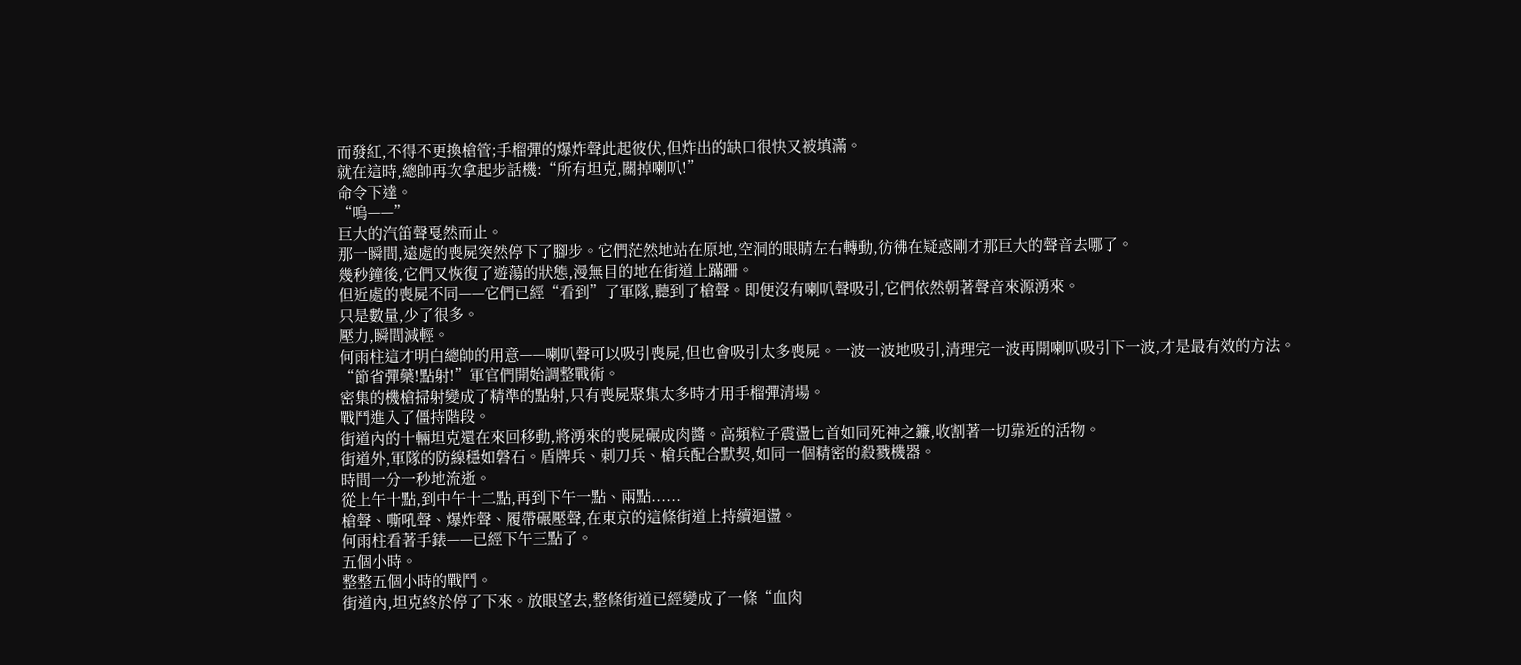而發紅,不得不更換槍管;手榴彈的爆炸聲此起彼伏,但炸出的缺口很快又被填滿。
就在這時,總帥再次拿起步話機:“所有坦克,關掉喇叭!”
命令下達。
“嗚——”
巨大的汽笛聲戛然而止。
那一瞬間,遠處的喪屍突然停下了腳步。它們茫然地站在原地,空洞的眼睛左右轉動,彷彿在疑惑剛才那巨大的聲音去哪了。
幾秒鐘後,它們又恢復了遊蕩的狀態,漫無目的地在街道上蹣跚。
但近處的喪屍不同——它們已經“看到”了軍隊,聽到了槍聲。即便沒有喇叭聲吸引,它們依然朝著聲音來源湧來。
只是數量,少了很多。
壓力,瞬間減輕。
何雨柱這才明白總帥的用意——喇叭聲可以吸引喪屍,但也會吸引太多喪屍。一波一波地吸引,清理完一波再開喇叭吸引下一波,才是最有效的方法。
“節省彈藥!點射!”軍官們開始調整戰術。
密集的機槍掃射變成了精準的點射,只有喪屍聚集太多時才用手榴彈清場。
戰鬥進入了僵持階段。
街道內的十輛坦克還在來回移動,將湧來的喪屍碾成肉醬。高頻粒子震盪匕首如同死神之鐮,收割著一切靠近的活物。
街道外,軍隊的防線穩如磐石。盾牌兵、刺刀兵、槍兵配合默契,如同一個精密的殺戮機器。
時間一分一秒地流逝。
從上午十點,到中午十二點,再到下午一點、兩點......
槍聲、嘶吼聲、爆炸聲、履帶碾壓聲,在東京的這條街道上持續迴盪。
何雨柱看著手錶——已經下午三點了。
五個小時。
整整五個小時的戰鬥。
街道內,坦克終於停了下來。放眼望去,整條街道已經變成了一條“血肉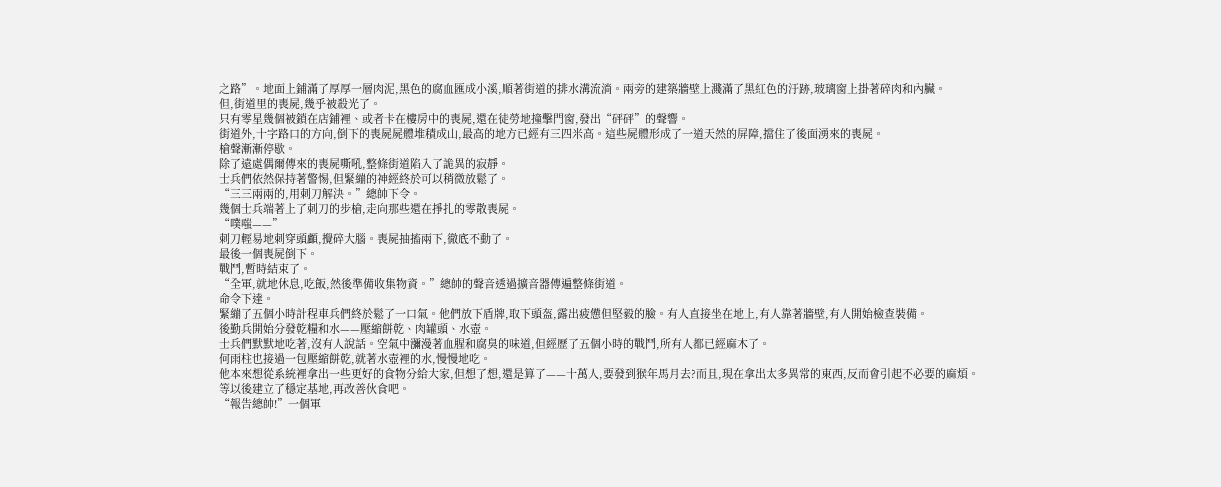之路”。地面上鋪滿了厚厚一層肉泥,黑色的腐血匯成小溪,順著街道的排水溝流淌。兩旁的建築牆壁上濺滿了黑紅色的汙跡,玻璃窗上掛著碎肉和內臟。
但,街道里的喪屍,幾乎被殺光了。
只有零星幾個被鎖在店鋪裡、或者卡在樓房中的喪屍,還在徒勞地撞擊門窗,發出“砰砰”的聲響。
街道外,十字路口的方向,倒下的喪屍屍體堆積成山,最高的地方已經有三四米高。這些屍體形成了一道天然的屏障,擋住了後面湧來的喪屍。
槍聲漸漸停歇。
除了遠處偶爾傳來的喪屍嘶吼,整條街道陷入了詭異的寂靜。
士兵們依然保持著警惕,但緊繃的神經終於可以稍微放鬆了。
“三三兩兩的,用刺刀解決。”總帥下令。
幾個士兵端著上了刺刀的步槍,走向那些還在掙扎的零散喪屍。
“噗嗤——”
刺刀輕易地刺穿頭顱,攪碎大腦。喪屍抽搐兩下,徹底不動了。
最後一個喪屍倒下。
戰鬥,暫時結束了。
“全軍,就地休息,吃飯,然後準備收集物資。”總帥的聲音透過擴音器傳遍整條街道。
命令下達。
緊繃了五個小時計程車兵們終於鬆了一口氣。他們放下盾牌,取下頭盔,露出疲憊但堅毅的臉。有人直接坐在地上,有人靠著牆壁,有人開始檢查裝備。
後勤兵開始分發乾糧和水——壓縮餅乾、肉罐頭、水壺。
士兵們默默地吃著,沒有人說話。空氣中瀰漫著血腥和腐臭的味道,但經歷了五個小時的戰鬥,所有人都已經麻木了。
何雨柱也接過一包壓縮餅乾,就著水壺裡的水,慢慢地吃。
他本來想從系統裡拿出一些更好的食物分給大家,但想了想,還是算了——十萬人,要發到猴年馬月去?而且,現在拿出太多異常的東西,反而會引起不必要的麻煩。
等以後建立了穩定基地,再改善伙食吧。
“報告總帥!”一個軍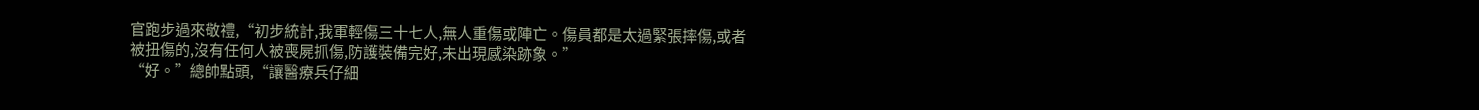官跑步過來敬禮,“初步統計,我軍輕傷三十七人,無人重傷或陣亡。傷員都是太過緊張摔傷,或者被扭傷的,沒有任何人被喪屍抓傷,防護裝備完好,未出現感染跡象。”
“好。”總帥點頭,“讓醫療兵仔細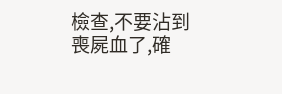檢查,不要沾到喪屍血了,確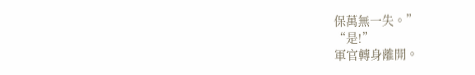保萬無一失。”
“是!”
軍官轉身離開。